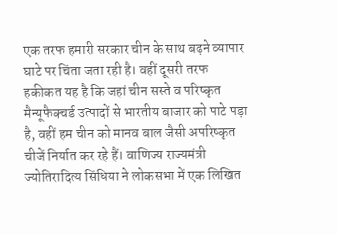एक तरफ हमारी सरकार चीन के साथ बढ़ने व्यापार घाटे पर चिंता जता रही है। वहीं दूसरी तरफ हकीकत यह है कि जहां चीन सस्ते व परिष्कृत मैन्यूफैक्चर्ड उत्पादों से भारतीय बाजार को पाटे पड़ा है, वहीं हम चीन को मानव बाल जैसी अपरिष्कृत चीजें निर्यात कर रहे हैं। वाणिज्य राज्यमंत्री ज्योतिरादित्य सिंधिया ने लोकसभा में एक लिखित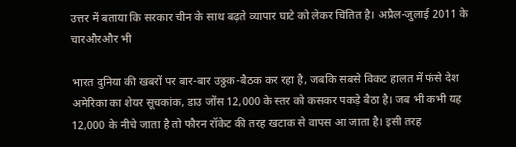उत्तर में बताया कि सरकार चीन के साथ बढ़ते व्यापार घाटे को लेकर चिंतित है। अप्रैल-जुलाई 2011 के चारऔरऔर भी

भारत दुनिया की खबरों पर बार-बार उठ्ठक-बैठक कर रहा है, जबकि सबसे विकट हालत में फंसे देश अमेरिका का शेयर सूचकांक, डाउ जोंस 12,000 के स्तर को कसकर पकड़े बैठा है। जब भी कभी यह 12,000 के नीचे जाता है तो फौरन रॉकेट की तरह खटाक से वापस आ जाता है। इसी तरह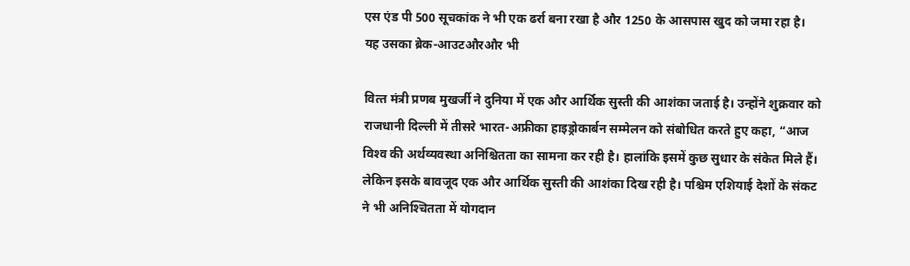एस एंड पी 500 सूचकांक ने भी एक ढर्रा बना रखा है और 1250 के आसपास खुद को जमा रहा है। यह उसका ब्रेक-आउटऔरऔर भी

वित्‍त मंत्री प्रणब मुखर्जी ने दुनिया में एक और आर्थिक सुस्ती की आशंका जताई है। उन्होंने शुक्रवार को राजधानी दिल्ली में तीसरे भारत-अफ्रीका हाइड्रोकार्बन सम्‍मेलन को संबोधित करते हुए कहा, “आज विश्‍व की अर्थव्यवस्‍था अनिश्चितता का सामना कर रही है। हालांकि इसमें कुछ सुधार के संकेत मिले हैं। लेकिन इसके बावजूद एक और आर्थिक सुस्ती की आशंका दिख रही है। पश्चिम एशियाई देशों के संकट ने भी अनि‍श्‍चि‍तता में योगदान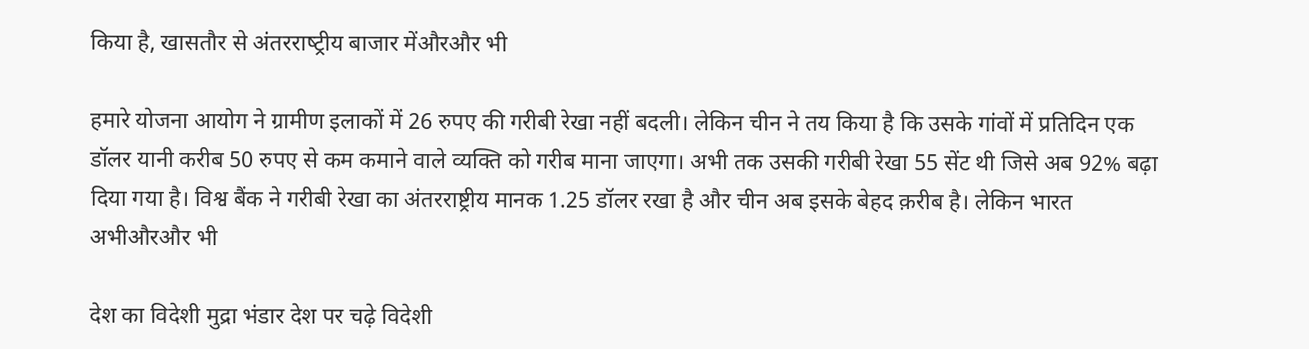कि‍‍या है, खासतौर से अंतरराष्‍ट्रीय बाजार मेंऔरऔर भी

हमारे योजना आयोग ने ग्रामीण इलाकों में 26 रुपए की गरीबी रेखा नहीं बदली। लेकिन चीन ने तय किया है कि उसके गांवों में प्रतिदिन एक डॉलर यानी करीब 50 रुपए से कम कमाने वाले व्यक्ति को गरीब माना जाएगा। अभी तक उसकी गरीबी रेखा 55 सेंट थी जिसे अब 92% बढ़ा दिया गया है। विश्व बैंक ने गरीबी रेखा का अंतरराष्ट्रीय मानक 1.25 डॉलर रखा है और चीन अब इसके बेहद क़रीब है। लेकिन भारत अभीऔरऔर भी

देश का विदेशी मुद्रा भंडार देश पर चढ़े विदेशी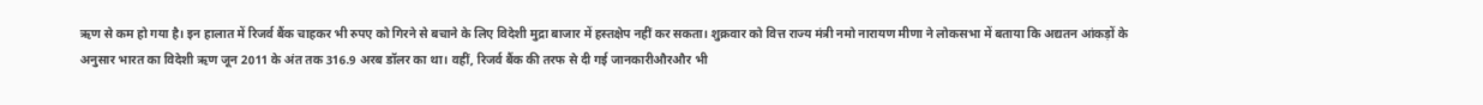ऋण से कम हो गया है। इन हालात में रिजर्व बैंक चाहकर भी रुपए को गिरने से बचाने के लिए विदेशी मुद्रा बाजार में हस्तक्षेप नहीं कर सकता। शुक्रवार को वित्त राज्य मंत्री नमो नारायण मीणा ने लोकसभा में बताया कि अद्यतन आंकड़ों के अनुसार भारत का विदेशी ऋण जून 2011 के अंत तक 316.9 अरब डॉलर का था। वहीं, रिजर्व बैंक की तरफ से दी गई जानकारीऔरऔर भी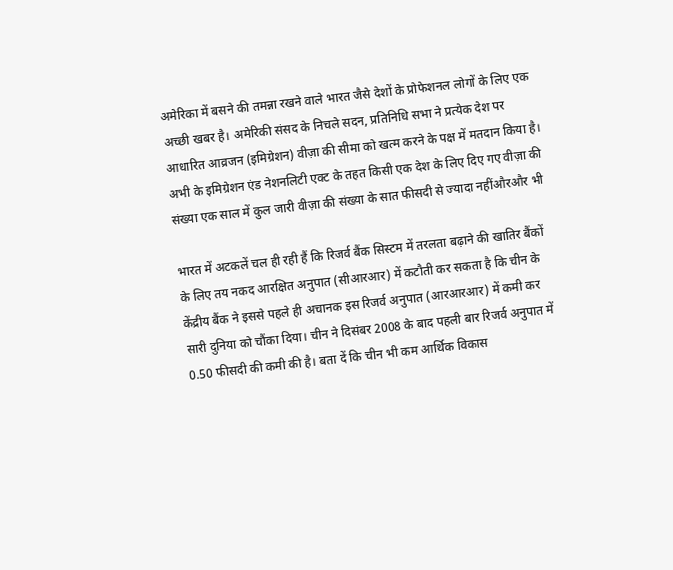अमेरिका में बसने की तमन्ना रखने वाले भारत जैसे देशों के प्रोफेशनल लोगों के लिए एक अच्छी खबर है। अमेरिकी संसद के निचले सदन, प्रतिनिधि सभा ने प्रत्येक देश पर आधारित आव्रजन (इमिग्रेशन) वीज़ा की सीमा को खत्म करने के पक्ष में मतदान किया है। अभी के इमिग्रेशन एंड नेशनलिटी एक्ट के तहत किसी एक देश के लिए दिए गए वीज़ा की संख्या एक साल में कुल जारी वीज़ा की संख्या के सात फीसदी से ज्यादा नहींऔरऔर भी

भारत में अटकलें चल ही रही हैं कि रिजर्व बैंक सिस्टम में तरलता बढ़ाने की खातिर बैंकों के लिए तय नकद आरक्षित अनुपात (सीआरआर) में कटौती कर सकता है कि चीन के केंद्रीय बैंक ने इससे पहले ही अचानक इस रिजर्व अनुपात (आरआरआर) में कमी कर सारी दुनिया को चौंका दिया। चीन ने दिसंबर 2008 के बाद पहली बार रिजर्व अनुपात में 0.50 फीसदी की कमी की है। बता दें कि चीन भी कम आर्थिक विकास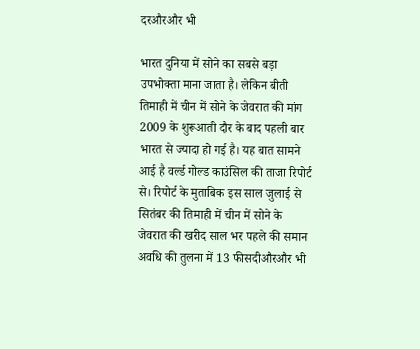दरऔरऔर भी

भारत दुनिया में सोने का सबसे बड़ा उपभोक्ता माना जाता है। लेकिन बीती तिमाही में चीन में सोने के जेवरात की मांग 2009 के शुरूआती दौर के बाद पहली बार भारत से ज्यादा हो गई है। यह बात सामने आई है वर्ल्ड गोल्ड काउंसिल की ताजा रिपोर्ट से। रिपोर्ट के मुताबिक इस साल जुलाई से सितंबर की तिमाही में चीन में सोने के जेवरात की खरीद साल भर पहले की समान अवधि की तुलना में 13 फीसदीऔरऔर भी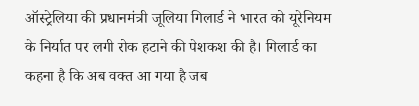ऑस्ट्रेलिया की प्रधानमंत्री जूलिया गिलार्ड ने भारत को यूरेनियम के निर्यात पर लगी रोक हटाने की पेशकश की है। गिलार्ड का कहना है कि अब वक्त आ गया है जब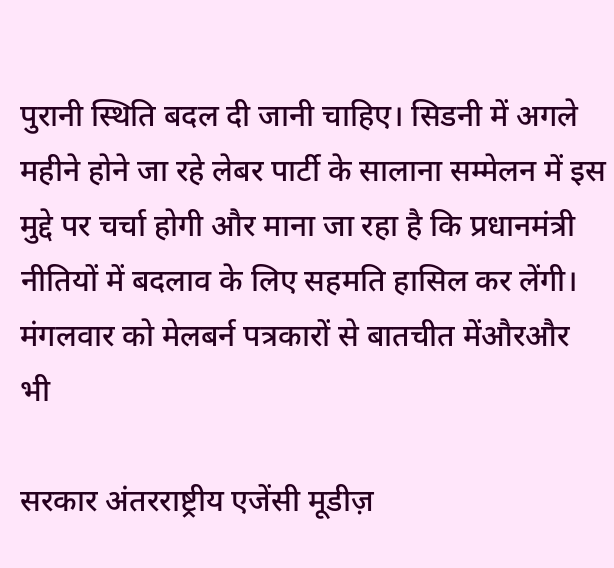पुरानी स्थिति बदल दी जानी चाहिए। सिडनी में अगले महीने होने जा रहे लेबर पार्टी के सालाना सम्मेलन में इस मुद्दे पर चर्चा होगी और माना जा रहा है कि प्रधानमंत्री नीतियों में बदलाव के लिए सहमति हासिल कर लेंगी। मंगलवार को मेलबर्न पत्रकारों से बातचीत मेंऔरऔर भी

सरकार अंतरराष्ट्रीय एजेंसी मूडीज़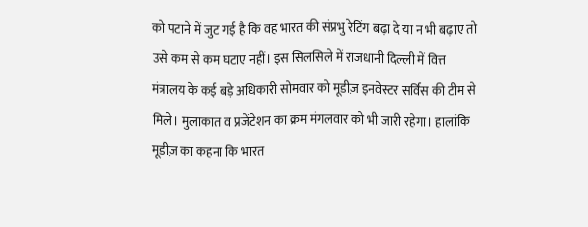को पटाने में जुट गई है कि वह भारत की संप्रभु रेटिंग बढ़ा दे या न भी बढ़ाए तो उसे कम से कम घटाए नहीं। इस सिलसिले में राजधानी दिल्ली में वित्त मंत्रालय के कई बड़े अधिकारी सोमवार को मूडीज़ इनवेस्टर सर्विस की टीम से मिले। मुलाकात व प्रजेंटेशन का क्रम मंगलवार को भी जारी रहेगा। हालांकि मूडीज़ का कहना कि भारत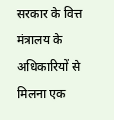सरकार के वित्त मंत्रालय के अधिकारियों से मिलना एक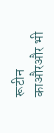रूटीन काऔरऔर भी